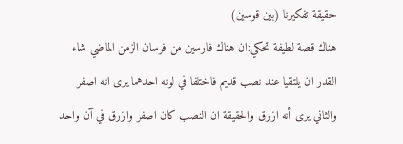حقيقة تفكيرنا (بين قوسين)
هناك قصة لطيفة تحكي:ان هناك فارسين من فرسان الزمن الماضي شاء القدر ان يلتقيا عند نصب قديم فاختلفا في لونه احدهما يرى انه اصفر والثاني يرى أنه ازرق والحقيقة ان النصب كان اصفر وازرق في آن واحد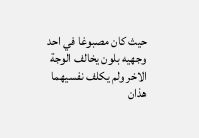حيث كان مصبوغا في احد وجهيه بلون يخالف الوجة الاخر ولم يكلف نفسيهما هذان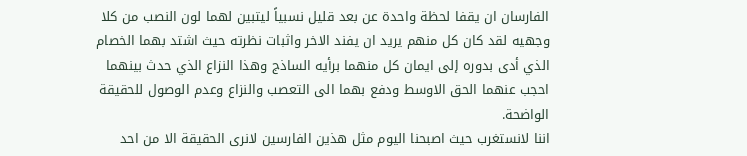الفارسان ان يقفا لحظة واحدة عن بعد قليل نسبياً ليتبين لهما لون النصب من كلا وجهيه لقد كان كل منهم يريد ان يفند الاخر واثبات نظرته حيث اشتد بهما الخصام الذي أدى بدوره إلى ايمان كل منهما برأيه الساذج وهذا النزاع الذي حدث بينهما احجب عنهما الحق الاوسط ودفع بهما الى التعصب والنزاع وعدم الوصول للحقيقة الواضحة.
اننا لانستغرب حيث اصبحنا اليوم مثل هذين الفارسين لانرى الحقيقة الا من احد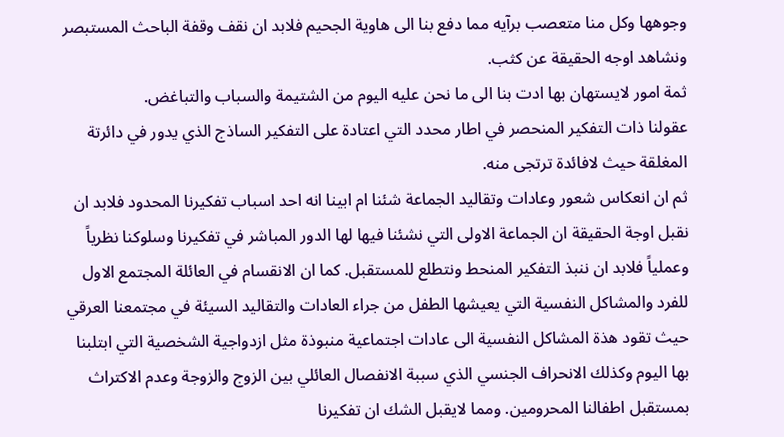وجوهها وكل منا متعصب برآيه مما دفع بنا الى هاوية الجحيم فلابد ان نقف وقفة الباحث المستبصر ونشاهد اوجه الحقيقة عن كثب.
ثمة امور لايستهان بها ادت بنا الى ما نحن عليه اليوم من الشتيمة والسباب والتباغض.
عقولنا ذات التفكير المنحصر في اطار محدد التي اعتادة على التفكير الساذج الذي يدور في دائرتة المغلقة حيث لافائدة ترتجى منه.
ثم ان انعكاس شعور وعادات وتقاليد الجماعة شئنا ام ابينا انه احد اسباب تفكيرنا المحدود فلابد ان نقبل اوجة الحقيقة ان الجماعة الاولى التي نشئنا فيها لها الدور المباشر في تفكيرنا وسلوكنا نظرياً وعملياً فلابد ان ننبذ التفكير المنحط ونتطلع للمستقبل. كما ان الانقسام في العائلة المجتمع الاول للفرد والمشاكل النفسية التي يعيشها الطفل من جراء العادات والتقاليد السيئة في مجتمعنا العرقي حيث تقود هذة المشاكل النفسية الى عادات اجتماعية منبوذة مثل ازدواجية الشخصية التي ابتلبنا بها اليوم وكذلك الانحراف الجنسي الذي سببة الانفصال العائلي بين الزوج والزوجة وعدم الاكتراث بمستقبل اطفالنا المحرومين. ومما لايقبل الشك ان تفكيرنا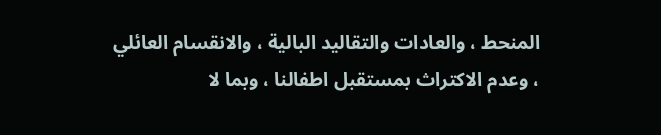المنحط ، والعادات والتقاليد البالية ، والانقسام العائلي ، وعدم الاكتراث بمستقبل اطفالنا ، وبما لا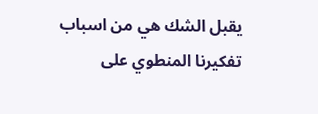يقبل الشك هي من اسباب تفكيرنا المنطوي على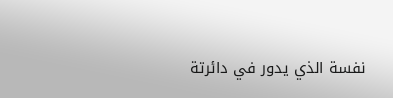نفسة الذي يدور في دائرتة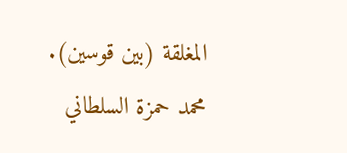المغلقة (بين قوسين).
محمد حمزة السلطاني